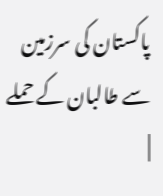پاکستان کی سرزمین سے طالبان کے حملے |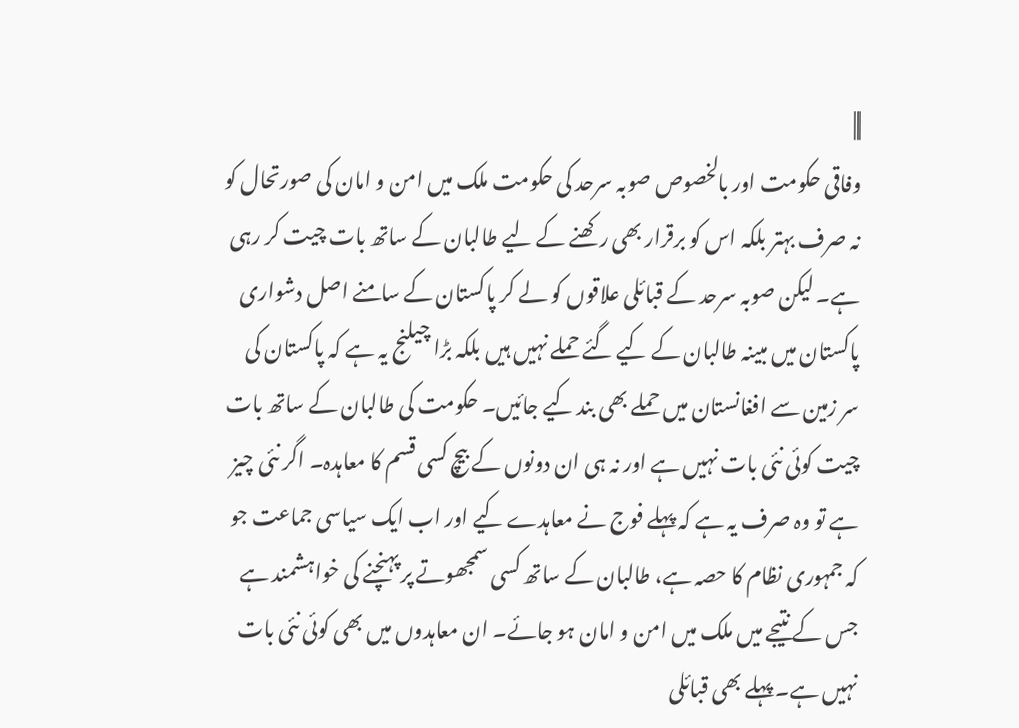|||
وفاقی حکومت اور بالخصوص صوبہ سرحد کی حکومت ملک میں امن و امان کی صورتحال کو نہ صرف بہتر بلکہ اس کو برقرار بھی رکھنے کے لیے طالبان کے ساتھ بات چیت کر رہی ہے۔ لیکن صوبہ سرحد کے قبائلی علاقوں کو لے کر پاکستان کے سامنے اصل دشواری پاکستان میں مبینہ طالبان کے کیے گئے حملے نہیں ہیں بلکہ بڑا چیلنج یہ ہے کہ پاکستان کی سر زمین سے افغانستان میں حملے بھی بند کیے جائیں۔ حکومت کی طالبان کے ساتھ بات چیت کوئی نئی بات نہیں ہے اور نہ ہی ان دونوں کے بیچ کسی قسم کا معاہدہ۔ اگر نئی چیز ہے تو وہ صرف یہ ہے کہ پہلے فوج نے معاہدے کیے اور اب ایک سیاسی جماعت جو کہ جمہوری نظام کا حصہ ہے، طالبان کے ساتھ کسی سمجھوتے پر پہنچنے کی خواہشمند ہے جس کے نتیجے میں ملک میں امن و امان ہو جائے۔ ان معاہدوں میں بھی کوئی نئی بات نہیں ہے۔ پہلے بھی قبائلی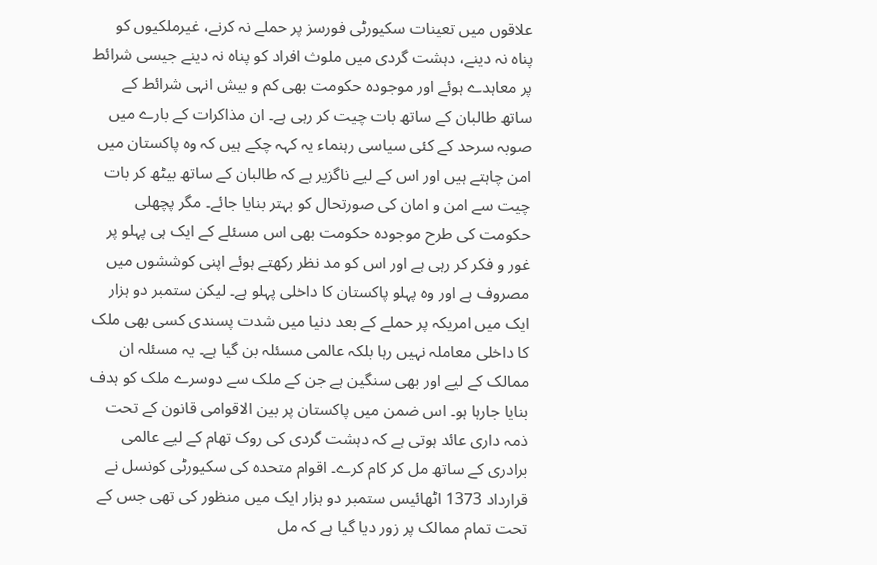علاقوں میں تعینات سکیورٹی فورسز پر حملے نہ کرنے، غیرملکیوں کو پناہ نہ دینے، دہشت گردی میں ملوث افراد کو پناہ نہ دینے جیسی شرائط پر معاہدے ہوئے اور موجودہ حکومت بھی کم و بیش انہی شرائط کے ساتھ طالبان کے ساتھ بات چیت کر رہی ہے۔ ان مذاکرات کے بارے میں صوبہ سرحد کے کئی سیاسی رہنماء یہ کہہ چکے ہیں کہ وہ پاکستان میں امن چاہتے ہیں اور اس کے لیے ناگزیر ہے کہ طالبان کے ساتھ بیٹھ کر بات چیت سے امن و امان کی صورتحال کو بہتر بنایا جائے۔ مگر پچھلی حکومت کی طرح موجودہ حکومت بھی اس مسئلے کے ایک ہی پہلو پر غور و فکر کر رہی ہے اور اس کو مد نظر رکھتے ہوئے اپنی کوششوں میں مصروف ہے اور وہ پہلو پاکستان کا داخلی پہلو ہے۔ لیکن ستمبر دو ہزار ایک میں امریکہ پر حملے کے بعد دنیا میں شدت پسندی کسی بھی ملک کا داخلی معاملہ نہیں رہا بلکہ عالمی مسئلہ بن گیا ہے۔ یہ مسئلہ ان ممالک کے لیے اور بھی سنگین ہے جن کے ملک سے دوسرے ملک کو ہدف بنایا جارہا ہو۔ اس ضمن میں پاکستان پر بین الاقوامی قانون کے تحت ذمہ داری عائد ہوتی ہے کہ دہشت گردی کی روک تھام کے لیے عالمی برادری کے ساتھ مل کر کام کرے۔ اقوام متحدہ کی سکیورٹی کونسل نے قرارداد 1373 اٹھائیس ستمبر دو ہزار ایک میں منظور کی تھی جس کے تحت تمام ممالک پر زور دیا گیا ہے کہ مل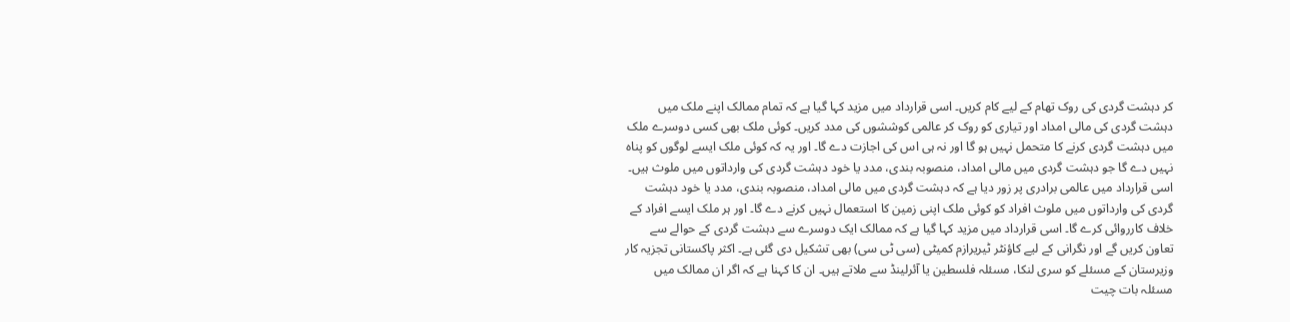کر دہشت گردی کی روک تھام کے لیے کام کریں۔ اسی قرارداد میں مزید کہا گیا ہے کہ تمام ممالک اپنے ملک میں دہشت گردی کی مالی امداد اور تیاری کو روک کر عالمی کوششوں کی مدد کریں۔ کوئی ملک بھی کسی دوسرے ملک میں دہشت گردی کرنے کا متحمل نہیں ہو گا اور نہ ہی اس کی اجازت دے گا۔ اور یہ کہ کوئی ملک ایسے لوگوں کو پناہ نہیں دے گا جو دہشت گردی میں مالی امداد، منصوبہ بندی، مدد یا خود دہشت گردی کی وارداتوں میں ملوث ہیں۔ اسی قرارداد میں عالمی برادری پر زور دیا ہے کہ دہشت گردی میں مالی امداد، منصوبہ بندی، مدد یا خود دہشت گردی کی وارداتوں میں ملوث افراد کو کوئی ملک اپنی زمین کا استعمال نہیں کرنے دے گا۔ اور ہر ملک ایسے افراد کے خلاف کارروائی کرے گا۔ اسی قرارداد میں مزید کہا گیا ہے کہ ممالک ایک دوسرے سے دہشت گردی کے حوالے سے تعاون کریں گے اور نگرانی کے لیے کاؤنٹر ٹیریرازم کمیٹی (سی ٹی سی) بھی تشکیل دی گئی ہے۔ اکثر پاکستانی تجزیہ کار وزیرستان کے مسئلے کو سری لنکا، مسئلہ فلسطین یا آئرلینڈ سے ملاتے ہیں۔ ان کا کہنا ہے کہ اگر ان ممالک میں مسئلہ بات چیت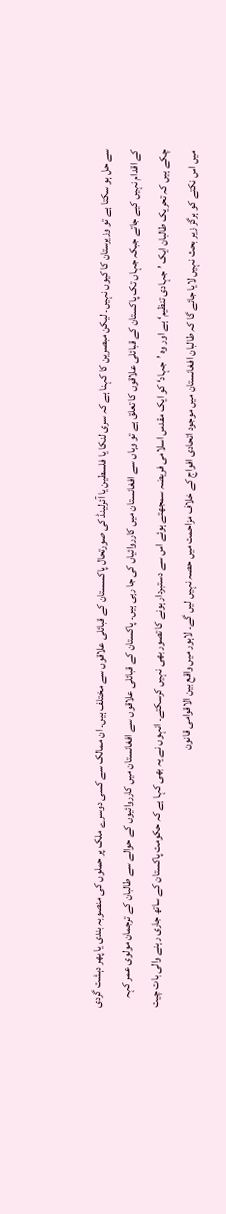سے حل ہو سکتا ہے تو وزیرستان کا کیوں نہیں۔ لیکن مبصرین کا کہنا ہے کہ سری لنکا یا فلسطین یا آئرلینڈ کی صورتحال پاکسستان کے قبائلی علاقوں سے مختلف ہیں۔ ان ممالک سے کسی دوسرے ملک پر حملوں کی منصوبہ بندی یا پھر دہشت گردی کے اقدام نہیں کیے جاتے جبکہ جہاں تک پاکستان کے قبائلی علاقوں کا تعلق ہے تو وہاں سے افغانستان میں کارروائیاں کی جا رہی ہیں۔ پاکستان کے قبائلی علاقوں سے افغانستان میں کارروائیوں کے حوالے سے طالبان کے ترجمان مولوی عمر کہہ چکے ہیں کہ تحریک طالبان ایک ’جہادی تنظیم‘ ہے اور وہ ’جہاد‘ کو ایک مقدس اسلامی فریضہ سمجھتے ہوئے اس سے دستبردار ہونے کا تصور بھی نہیں کرسکتے۔ انہوں نے یہ بھی کہا ہے کہ حکومت پاکستان کے ساتھ جاری رہنے والی بات چیت میں اس نکتے کو ہرگز زیر بحث نہیں لایا جائے گا کہ طالبان افغانستان میں موجود اتحادی افواج کے خلاف مزاحمت میں حصہ نہیں لیں گے۔ لاہور میں واقع بین الاقوامی قانون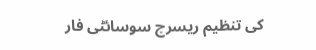کی تنظیم ریسرچ سوسائٹی فار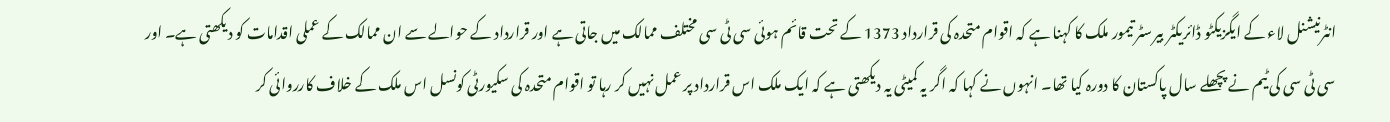انٹرنیشنل لاء کے ایگزیکٹو ڈائریکٹر بیرسٹر تیمور ملک کا کہنا ہے کہ اقوام متحدہ کی قرارداد 1373 کے تحت قائم ہوئی سی ٹی سی مختلف ممالک میں جاتی ہے اور قرارداد کے حوالے سے ان ممالک کے عملی اقدامات کو دیکھتی ہے۔ اور سی ٹی سی کی ٹیم نے پچھلے سال پاکستان کا دورہ کیا تھا۔ انہوں نے کہا کہ اگر یہ کمیٹی یہ دیکھتی ہے کہ ایک ملک اس قرارداد پر عمل نہیں کر رہا تو اقوام متحدہ کی سکیورٹی کونسل اس ملک کے خلاف کارروائی کر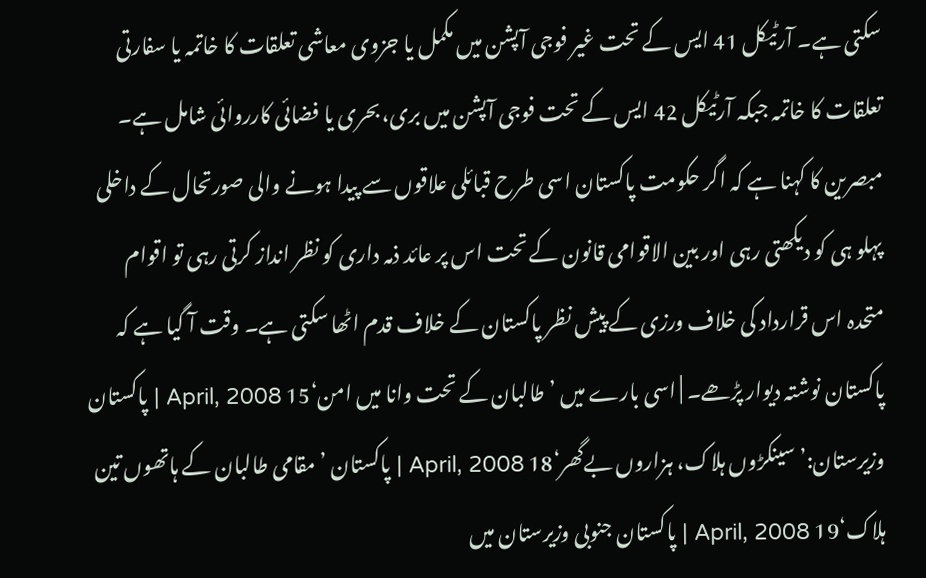سکتی ہے۔ آرٹیکل 41 ایس کے تحت غیر فوجی آپشن میں مکمل یا جزوی معاشی تعلقات کا خاتمہ یا سفارتی تعلقات کا خاتمہ جبکہ آرٹیکل 42 ایس کے تحت فوجی آپشن میں بری، بحری یا فضائی کارروائی شامل ہے۔ مبصرین کا کہنا ہے کہ اگر حکومت پاکستان اسی طرح قبائلی علاقوں سے پیدا ہونے والی صورتحال کے داخلی پہلو ہی کو دیکھتی رہی اور بین الاقوامی قانون کے تحت اس پر عائد ذمہ داری کو نظر انداز کرتی رہی تو اقوام متحدہ اس قرارداد کی خلاف ورزی کے پیش نظر پاکستان کے خلاف قدم اٹھا سکتی ہے۔ وقت آ گیا ہے کہ پاکستان نوشتہ دیوار پڑھے۔ | اسی بارے میں ’طالبان کے تحت وانا میں امن‘15 April, 2008 | پاکستان وزیرستان:’سینکڑوں ہلاک، ہزاروں بےگھر‘18 April, 2008 | پاکستان ’مقامی طالبان کے ہاتھوں تین ہلاک‘19 April, 2008 | پاکستان جنوبی وزیرستان میں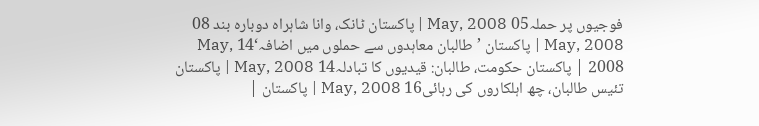فوجیوں پر حملہ05 May, 2008 | پاکستان ٹانک، وانا شاہراہ دوبارہ بند 08 May, 2008 | پاکستان ’طالبان معاہدوں سے حملوں میں اضافہ‘14 May, 2008 | پاکستان حکومت، طالبان: قیدیوں کا تبادلہ14 May, 2008 | پاکستان تئیس طالبان، چھ اہلکاروں کی رہائی16 May, 2008 | پاکستان |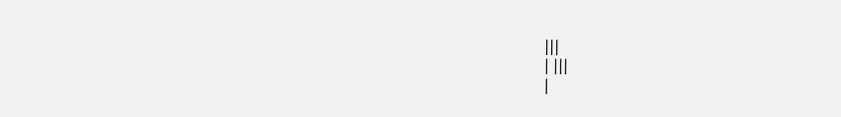|||
| |||
|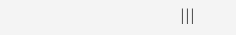|||